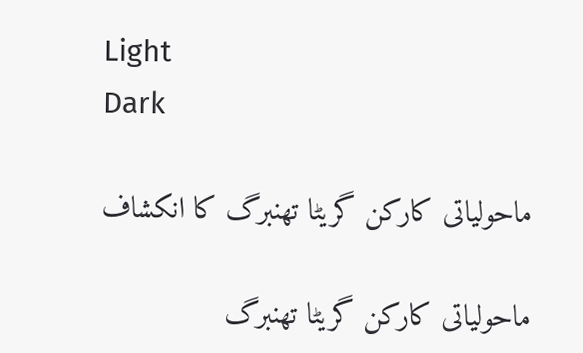Light
Dark

ماحولیاتی کارکن گریٹا تھنبرگ کا انکشاف

ماحولیاتی کارکن گریٹا تھنبرگ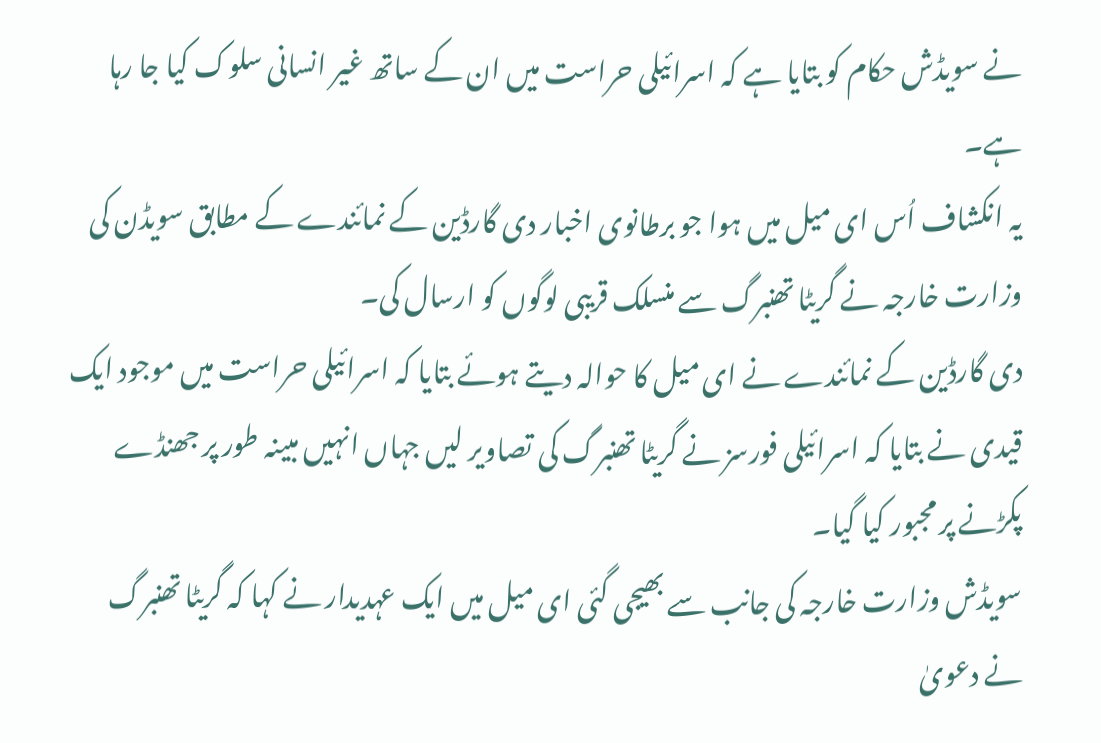نے سویڈش حکام کو بتایا ہے کہ اسرائیلی حراست میں ان کے ساتھ غیر انسانی سلوک کیا جا رہا ہے۔
یہ انکشاف اُس ای میل میں ہوا جو برطانوی اخبار دی گارڈین کے نمائندے کے مطابق سویڈن کی وزارت خارجہ نے گریٹا تھنبرگ سے منسلک قریبی لوگوں کو ارسال کی۔
دی گارڈین کے نمائندے نے ای میل کا حوالہ دیتے ہوئے بتایا کہ اسرائیلی حراست میں موجود ایک قیدی نے بتایا کہ اسرائیلی فورسز نے گریٹا تھنبرگ کی تصاویر لیں جہاں انہیں مبینہ طور پر جھنڈے پکڑنے پر مجبور کیا گیا۔
سویڈش وزارت خارجہ کی جانب سے بھیجی گئی ای میل میں ایک عہدیدار نے کہا کہ گریٹا تھنبرگ نے دعویٰ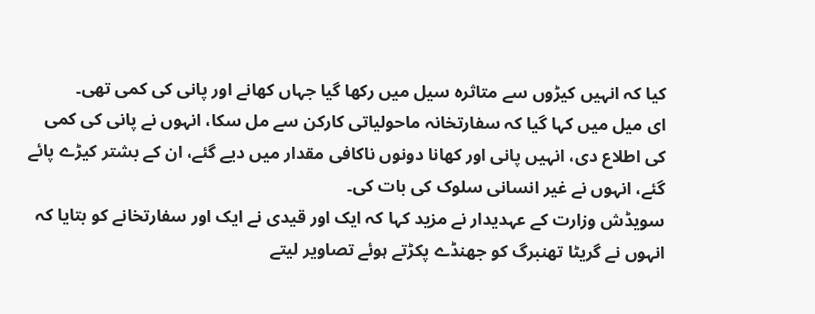کیا کہ انہیں کیڑوں سے متاثرہ سیل میں رکھا گیا جہاں کھانے اور پانی کی کمی تھی۔
ای میل میں کہا گیا کہ سفارتخانہ ماحولیاتی کارکن سے مل سکا، انہوں نے پانی کی کمی کی اطلاع دی، انہیں پانی اور کھانا دونوں ناکافی مقدار میں دیے گئے، ان کے بشتر کیڑے پائے گئے، انہوں نے غیر انسانی سلوک کی بات کی۔
سویڈش وزارت کے عہدیدار نے مزید کہا کہ ایک اور قیدی نے ایک اور سفارتخانے کو بتایا کہ انہوں نے گریٹا تھنبرگ کو جھنڈے پکڑتے ہوئے تصاویر لیتے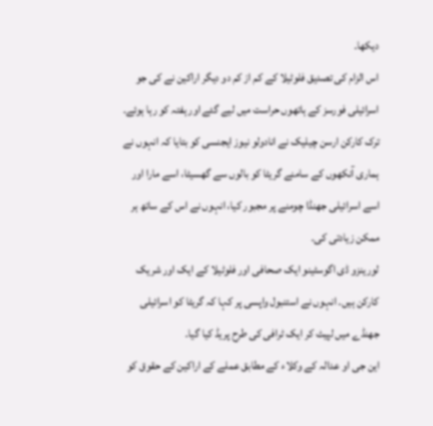دیکھا۔
اس الزام کی تصدیق فلوٹیلا کے کم از کم دو دیگر اراکین نے کی جو اسرائیلی فورسز کے ہاتھوں حراست میں لیے گئے اور ہفتہ کو رہا ہوئے۔
ترک کارکن ارسن چیلیک نے انادولو نیوز ایجنسی کو بتایا کہ انہوں نے ہماری آنکھوں کے سامنے گریٹا کو بالوں سے گھسیٹا، اسے مارا اور اسے اسرائیلی جھنڈا چومنے پر مجبور کیا، انہوں نے اس کے ساتھ ہر ممکن زیادتی کی۔
لورینزو ڈی اگوسٹینو ایک صحافی اور فلوٹیلا کے ایک اور شریک کارکن ہیں۔ انہوں نے استنبول واپسی پر کہا کہ گریٹا کو اسرائیلی جھنڈے میں لپیٹ کر ایک ٹرافی کی طرح پریڈ کیا گیا۔
این جی او عدالہ کے وکلاء کے مطابق عملے کے اراکین کے حقوق کو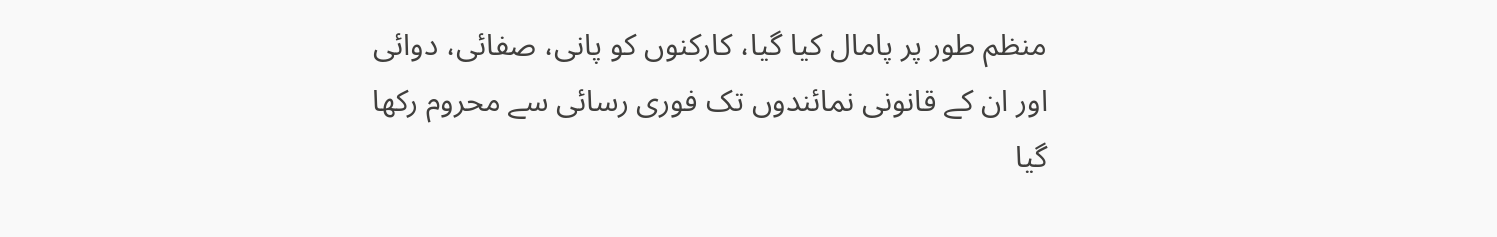منظم طور پر پامال کیا گیا، کارکنوں کو پانی، صفائی، دوائی اور ان کے قانونی نمائندوں تک فوری رسائی سے محروم رکھا گیا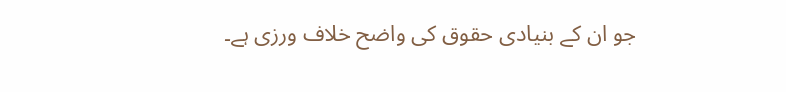جو ان کے بنیادی حقوق کی واضح خلاف ورزی ہے۔